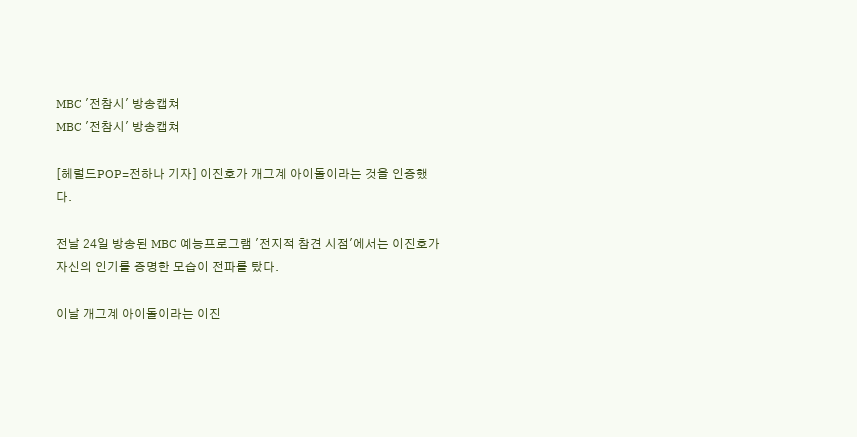MBC '전참시' 방송캡쳐
MBC '전참시' 방송캡쳐

[헤럴드POP=전하나 기자] 이진호가 개그계 아이돌이라는 것을 인증했다.

전날 24일 방송된 MBC 예능프로그램 '전지적 참견 시점'에서는 이진호가 자신의 인기를 증명한 모습이 전파를 탔다.

이날 개그계 아이돌이라는 이진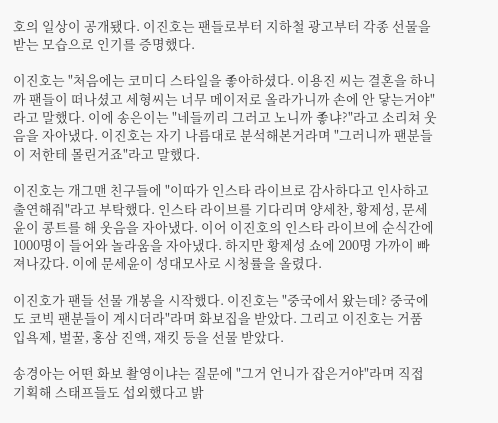호의 일상이 공개됐다. 이진호는 팬들로부터 지하철 광고부터 각종 선물을 받는 모습으로 인기를 증명했다.

이진호는 "처음에는 코미디 스타일을 좋아하셨다. 이용진 씨는 결혼을 하니까 팬들이 떠나셨고 세형씨는 너무 메이저로 올라가니까 손에 안 닿는거야"라고 말했다. 이에 송은이는 "네들끼리 그러고 노니까 좋냐?"라고 소리쳐 웃음을 자아냈다. 이진호는 자기 나름대로 분석해본거라며 "그러니까 팬분들이 저한테 몰린거죠"라고 말했다.

이진호는 개그맨 친구들에 "이따가 인스타 라이브로 감사하다고 인사하고 출연해줘"라고 부탁했다. 인스타 라이브를 기다리며 양세찬, 황제성, 문세윤이 콩트를 해 웃음을 자아냈다. 이어 이진호의 인스타 라이브에 순식간에 1000명이 들어와 놀라움을 자아냈다. 하지만 황제성 쇼에 200명 가까이 빠져나갔다. 이에 문세윤이 성대모사로 시청률을 올렸다.

이진호가 팬들 선물 개봉을 시작했다. 이진호는 "중국에서 왔는데? 중국에도 코빅 팬분들이 계시더라"라며 화보집을 받았다. 그리고 이진호는 거품 입욕제, 벌꿀, 홍삼 진액, 재킷 등을 선물 받았다.

송경아는 어떤 화보 촬영이냐는 질문에 "그거 언니가 잡은거야"라며 직접 기획해 스태프들도 섭외했다고 밝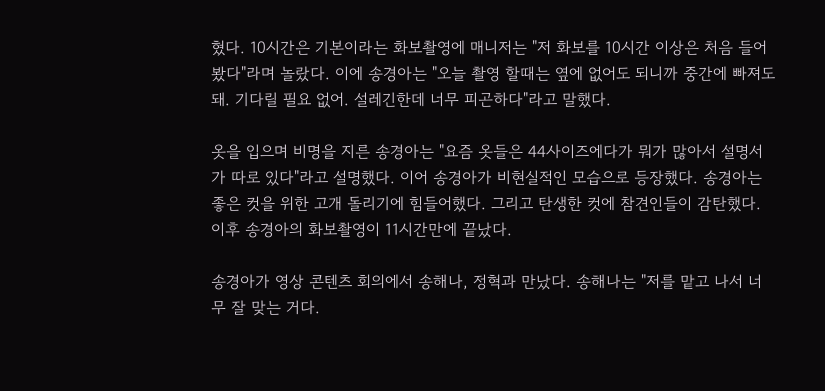혔다. 10시간은 기본이라는 화보촬영에 매니저는 "저 화보를 10시간 이상은 처음 들어봤다"라며 놀랐다. 이에 송경아는 "오늘 촬영 할때는 옆에 없어도 되니까 중간에 빠져도 돼. 기다릴 필요 없어. 설레긴한데 너무 피곤하다"라고 말했다.

옷을 입으며 비명을 지른 송경아는 "요즘 옷들은 44사이즈에다가 뭐가 많아서 설명서가 따로 있다"라고 설명했다. 이어 송경아가 비현실적인 모습으로 등장했다. 송경아는 좋은 컷을 위한 고개 돌리기에 힘들어했다. 그리고 탄생한 컷에 참견인들이 감탄했다. 이후 송경아의 화보촬영이 11시간만에 끝났다.

송경아가 영상 콘텐츠 회의에서 송해나, 정혁과 만났다. 송해나는 "저를 맡고 나서 너무 잘 맞는 거다.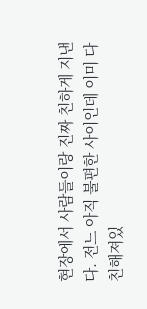현장에서 사람들이랑 진짜 친하게 지낸다. 전느 아직 불편한 사이인데 이미 다 친해져있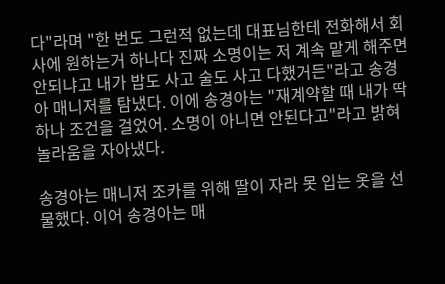다"라며 "한 번도 그런적 없는데 대표님한테 전화해서 회사에 원하는거 하나다 진짜 소명이는 저 계속 맡게 해주면 안되냐고 내가 밥도 사고 술도 사고 다했거든"라고 송경아 매니저를 탐냈다. 이에 송경아는 "재계약할 때 내가 딱 하나 조건을 걸었어. 소명이 아니면 안된다고"라고 밝혀 놀라움을 자아냈다.

송경아는 매니저 조카를 위해 딸이 자라 못 입는 옷을 선물했다. 이어 송경아는 매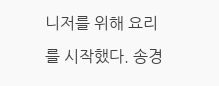니저를 위해 요리를 시작했다. 송경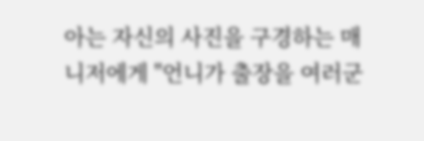아는 자신의 사진을 구경하는 매니저에게 "언니가 출장을 여러군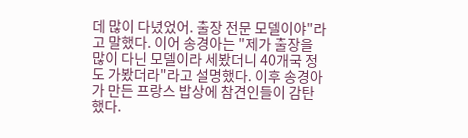데 많이 다녔었어. 출장 전문 모델이야"라고 말했다. 이어 송경아는 "제가 출장을 많이 다닌 모델이라 세봤더니 40개국 정도 가봤더라"라고 설명했다. 이후 송경아가 만든 프랑스 밥상에 참견인들이 감탄했다.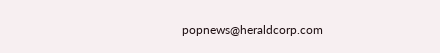popnews@heraldcorp.com